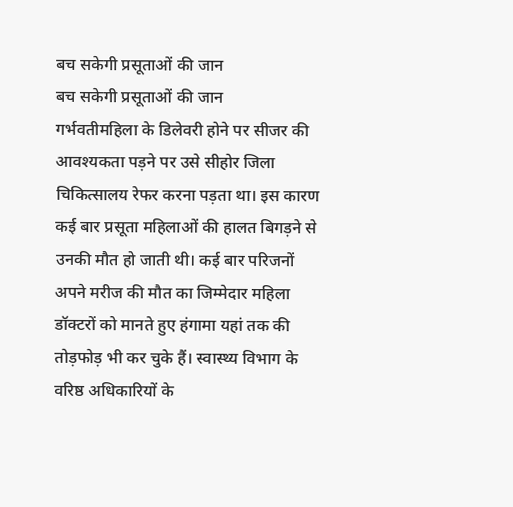बच सकेगी प्रसूताओं की जान
बच सकेगी प्रसूताओं की जान
गर्भवतीमहिला के डिलेवरी होने पर सीजर की आवश्यकता पड़ने पर उसे सीहोर जिला चिकित्सालय रेफर करना पड़ता था। इस कारण कई बार प्रसूता महिलाओं की हालत बिगड़ने से उनकी मौत हो जाती थी। कई बार परिजनों अपने मरीज की मौत का जिम्मेदार महिला डॉक्टरों को मानते हुए हंगामा यहां तक की तोड़फोड़ भी कर चुके हैं। स्वास्थ्य विभाग के वरिष्ठ अधिकारियों के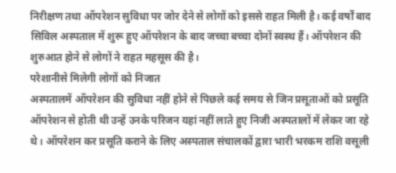निरीक्षण तथा ऑपरेशन सुविधा पर जोर देने से लोगों को इससे राहत मिली है। कई वर्षों बाद सिविल अस्पताल में शुरू हुए ऑपरेशन के बाद जच्चा बच्चा दोनों स्वस्थ हैं। ऑपरेशन की शुरुआत होने से लोगों ने राहत महसूस की है।
परेशानीसे मिलेगी लोगों को निजात
अस्पतालमें ऑपरेशन की सुविधा नहीं होने से पिछले कई समय से जिन प्रसूताओं को प्रसूति ऑपरेशन से होती थी उन्हें उनके परिजन यहां नहीं लाते हुए निजी अस्पतालों में लेकर जा रहे थे। ऑपरेशन कर प्रसूति कराने के लिए अस्पताल संचालकों द्वारा भारी भरकम राशि वसूली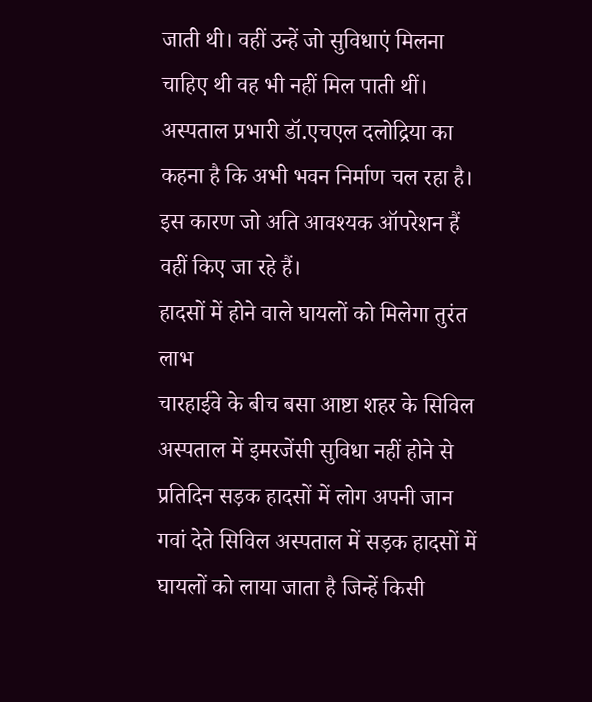जाती थी। वहीं उन्हें जो सुविधाएं मिलना चाहिए थी वह भी नहीं मिल पाती थीं। अस्पताल प्रभारी डॉ.एचएल दलोद्रिया का कहना है कि अभी भवन निर्माण चल रहा है। इस कारण जो अति आवश्यक ऑपरेशन हैं वहीं किए जा रहे हैं।
हादसों में होने वाले घायलों को मिलेगा तुरंत लाभ
चारहाईवे के बीच बसा आष्टा शहर के सिविल अस्पताल में इमरजेंसी सुविधा नहीं होने से प्रतिदिन सड़क हादसों में लोग अपनी जान गवां देते सिविल अस्पताल में सड़क हादसों में घायलों को लाया जाता है जिन्हें किसी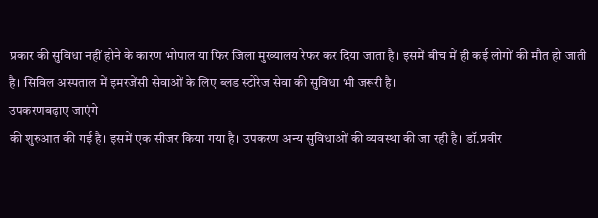प्रकार की सुविधा नहीं होने के कारण भोपाल या फिर जिला मुख्यालय रेफर कर दिया जाता है। इसमें बीच में ही कई लोगों की मौत हो जाती है। सिविल अस्पताल में इमरजेंसी सेवाओं के लिए ब्लड स्टोरेज सेवा की सुविधा भी जरूरी है।
उपकरणबढ़ाए जाएंगे
की शुरुआत की गई है। इसमें एक सीजर किया गया है। उपकरण अन्य सुविधाओं की व्यवस्था की जा रही है। डॉ.प्रवीर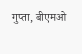गुप्ता, बीएमओ